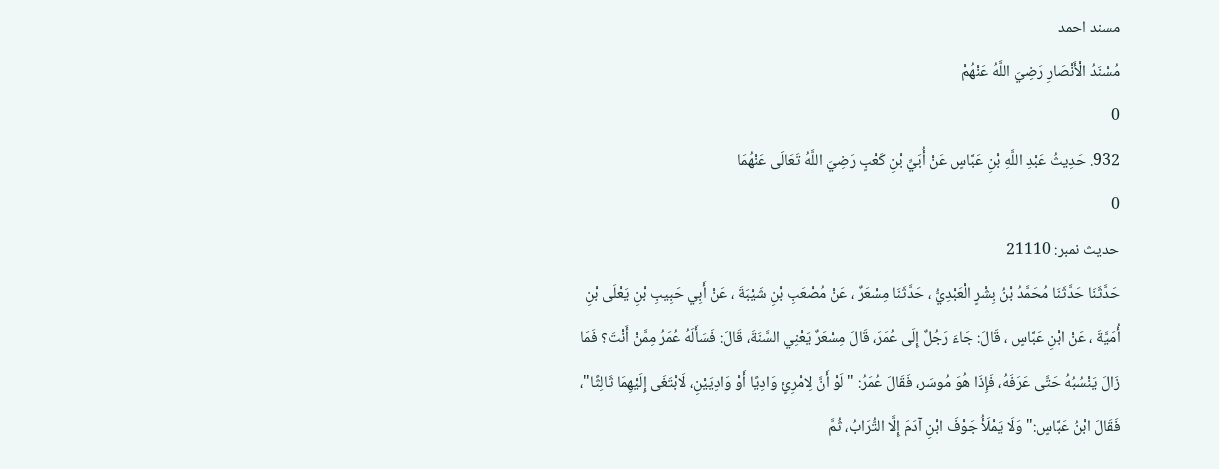مسند احمد
مُسْنَدُ الْأَنْصَارِ رَضِيَ اللَّهُ عَنْهُمْ
0
932. حَدِيثُ عَبْدِ اللَّهِ بْنِ عَبَّاسٍ عَنْ أُبَيِّ بْنِ كَعْبٍ رَضِيَ اللَّهُ تَعَالَى عَنْهُمَا
0
حدیث نمبر: 21110
حَدَّثَنَا حَدَّثَنَا مُحَمَّدُ بْنُ بِشْرٍ الْعَبْدِيُّ ، حَدَّثَنَا مِسْعَرٌ ، عَنْ مُصْعَبِ بْنِ شَيْبَةَ ، عَنْ أَبِي حَبِيبِ بْنِ يَعْلَى بْنِ أُمَيَّةَ ، عَنْ ابْنِ عَبَّاسٍ ، قَالَ: جَاءَ رَجُلٌ إِلَى عُمَرَ، قَالَ مِسْعَرٌ يَعْنِي السَّنَةَ، قَالَ: فَسَأَلَهُ عُمَرُ مِمَّنْ أَنْتَ؟ فَمَا زَالَ يَنْسُبُهُ حَتَّى عَرَفَهُ، فَإِذَا هُوَ مُوسَر، فَقَالَ عُمَرُ: " لَوْ أَنَّ لِامْرِئٍ وَادِيًا أَوْ وَادِيَيْنِ، لَابْتَغَى إِلَيْهِمَا ثَالِثًا"، فَقَالَ ابْنُ عَبَّاسٍ:" وَلَا يَمْلَأُ جَوْفَ ابْنِ آدَمَ إِلَّا التُّرَابُ، ثُمَّ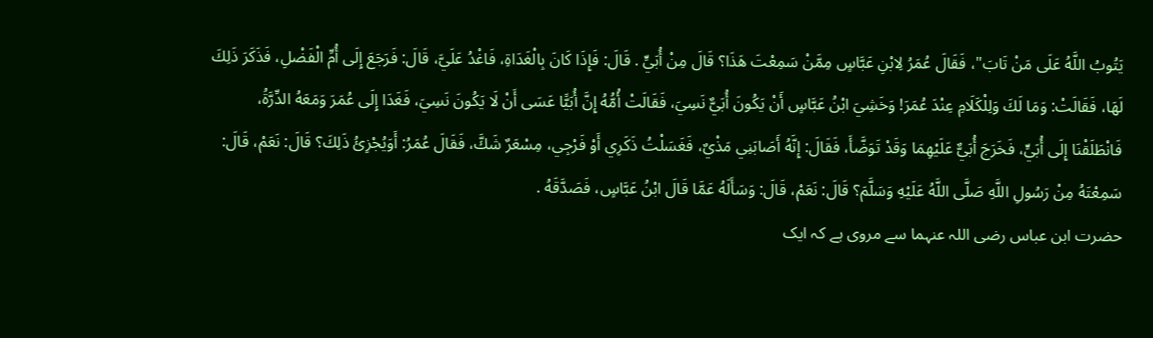يَتُوبُ اللَّهُ عَلَى مَنْ تَابَ"، فَقَالَ عُمَرُ لِابْنِ عَبَّاسٍ مِمَّنْ سَمِعْتَ هَذَا؟ قَالَ مِنْ أُبَيٍّ . قَالَ: فَإِذَا كَانَ بِالْغَدَاةِ، فَاغْدُ عَلَيَّ، قَالَ: فَرَجَعَ إِلَى أُمِّ الْفَضْلِ، فَذَكَرَ ذَلِكَ لَهَا، فَقَالَتْ: وَمَا لَكَ وَلِلْكَلَامِ عِنْدَ عُمَرَ! وَخَشِيَ ابْنُ عَبَّاسٍ أَنْ يَكُونَ أُبَيٌّ نَسِيَ، فَقَالَتْ أُمُّهُ إِنَّ أُبَيًّا عَسَى أَنْ لَا يَكُونَ نَسِيَ، فَغَدَا إِلَى عُمَرَ وَمَعَهُ الدِّرَّةُ، فَانْطَلَقْنَا إِلَى أُبَيٍّ، فَخَرَجَ أُبَيٌّ عَلَيْهِمَا وَقَدْ تَوَضَّأَ، فَقَالَ: إِنَّهُ أَصَابَنِي مَذْيٌ، فَغَسَلْتُ ذَكَرِي أَوْ فَرْجِي، مِسْعَرٌ شَكَّ، فَقَالَ عُمَرُ: أَوَيُجْزِئُ ذَلِكَ؟ قَالَ: نَعَمْ، قَالَ: سَمِعْتَهُ مِنْ رَسُولِ اللَّهِ صَلَّى اللَّهُ عَلَيْهِ وَسَلَّمَ؟ قَالَ: نَعَمْ، قَالَ: وَسَأَلَهُ عَمَّا قَالَ ابْنُ عَبَّاسٍ، فَصَدَّقَهُ .
حضرت ابن عباس رضی اللہ عنہما سے مروی ہے کہ ایک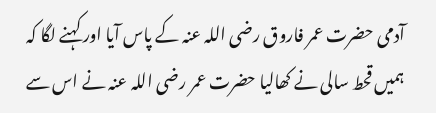آدمی حضرت عمر فاروق رضی اللہ عنہ کے پاس آیا اور کہنے لگا کہ ہمیں قحط سالی نے کھالیا حضرت عمر رضی اللہ عنہ نے اس سے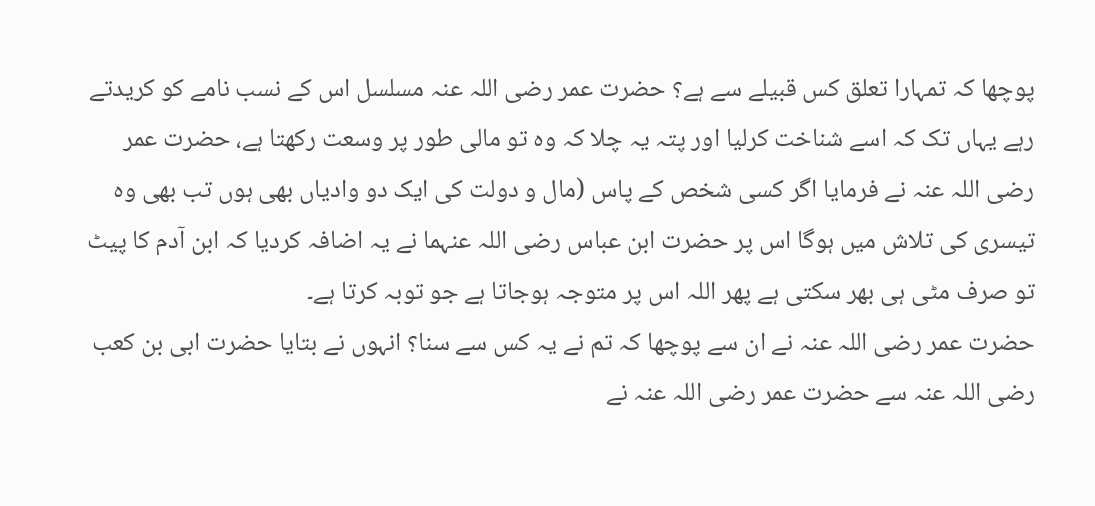پوچھا کہ تمہارا تعلق کس قبیلے سے ہے؟ حضرت عمر رضی اللہ عنہ مسلسل اس کے نسب نامے کو کریدتے رہے یہاں تک کہ اسے شناخت کرلیا اور پتہ یہ چلا کہ وہ تو مالی طور پر وسعت رکھتا ہے، حضرت عمر رضی اللہ عنہ نے فرمایا اگر کسی شخص کے پاس (مال و دولت کی ایک دو وادیاں بھی ہوں تب بھی وہ تیسری کی تلاش میں ہوگا اس پر حضرت ابن عباس رضی اللہ عنہما نے یہ اضافہ کردیا کہ ابن آدم کا پیٹ تو صرف مٹی ہی بھر سکتی ہے پھر اللہ اس پر متوجہ ہوجاتا ہے جو توبہ کرتا ہے۔
حضرت عمر رضی اللہ عنہ نے ان سے پوچھا کہ تم نے یہ کس سے سنا؟ انہوں نے بتایا حضرت ابی بن کعب رضی اللہ عنہ سے حضرت عمر رضی اللہ عنہ نے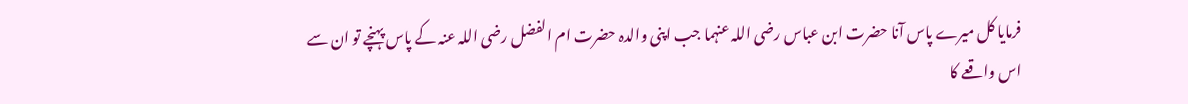فرمایا کل میرے پاس آنا حضرت ابن عباس رضی اللہ عنہما جب اپنی والدہ حضرت ام الفضل رضی اللہ عنہ کے پاس پہنچے تو ان سے اس واقعے کا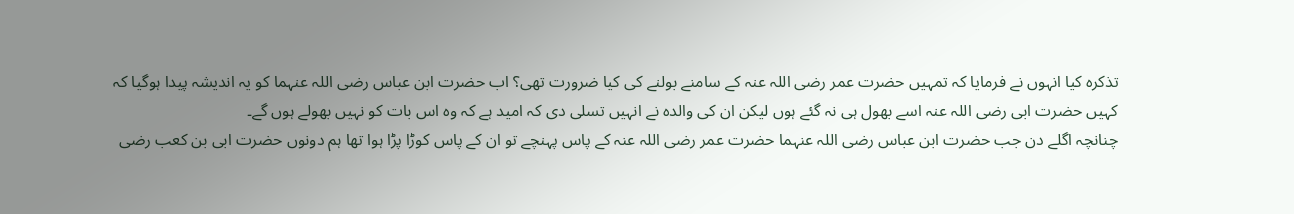تذکرہ کیا انہوں نے فرمایا کہ تمہیں حضرت عمر رضی اللہ عنہ کے سامنے بولنے کی کیا ضرورت تھی؟ اب حضرت ابن عباس رضی اللہ عنہما کو یہ اندیشہ پیدا ہوگیا کہ کہیں حضرت ابی رضی اللہ عنہ اسے بھول ہی نہ گئے ہوں لیکن ان کی والدہ نے انہیں تسلی دی کہ امید ہے کہ وہ اس بات کو نہیں بھولے ہوں گے۔
چنانچہ اگلے دن جب حضرت ابن عباس رضی اللہ عنہما حضرت عمر رضی اللہ عنہ کے پاس پہنچے تو ان کے پاس کوڑا پڑا ہوا تھا ہم دونوں حضرت ابی بن کعب رضی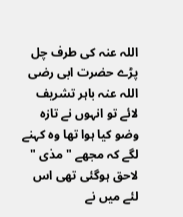اللہ عنہ کی طرف چل پڑے حضرت ابی رضی اللہ عنہ باہر تشریف لائے تو انہوں نے تازہ وضو کیا ہوا تھا وہ کہنے لگے کہ مجھے " مذی " لاحق ہوگئی تھی اس لئے میں نے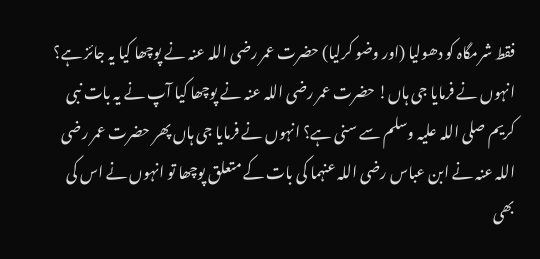فقط شرمگاہ کو دھولیا (اور وضو کرلیا) حضرت عمر رضی اللہ عنہ نے پوچھا کیا یہ جائز ہے؟ انہوں نے فرمایا جی ہاں! حضرت عمر رضی اللہ عنہ نے پوچھا کیا آپ نے یہ بات نبی کریم صلی اللہ علیہ وسلم سے سنی ہے؟ انہوں نے فرمایا جی ہاں پھر حضرت عمر رضی اللہ عنہ نے ابن عباس رضی اللہ عنہما کی بات کے متعلق پوچھا تو انہوں نے اس کی بھی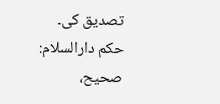تصدیق کی۔
حكم دارالسلام: صحيح،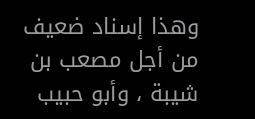وهذا إسناد ضعيف من أجل مصعب بن شيبة ، وأبو حبيب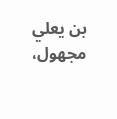بن يعلي مجهول،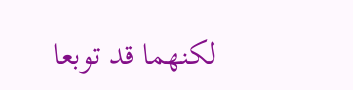لكنهما قد توبعا